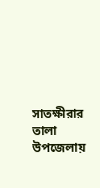সাতক্ষীরার তালা উপজেলায়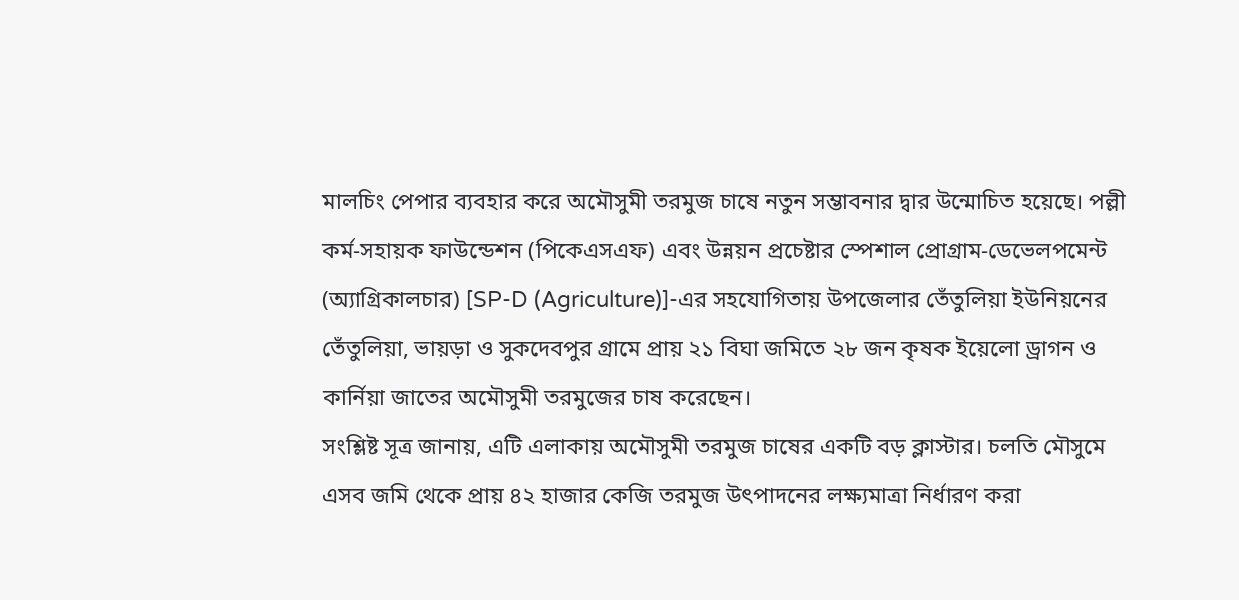মালচিং পেপার ব্যবহার করে অমৌসুমী তরমুজ চাষে নতুন সম্ভাবনার দ্বার উন্মোচিত হয়েছে। পল্লী কর্ম-সহায়ক ফাউন্ডেশন (পিকেএসএফ) এবং উন্নয়ন প্রচেষ্টার স্পেশাল প্রোগ্রাম-ডেভেলপমেন্ট (অ্যাগ্রিকালচার) [SP-D (Agriculture)]-এর সহযোগিতায় উপজেলার তেঁতুলিয়া ইউনিয়নের তেঁতুলিয়া, ভায়ড়া ও সুকদেবপুর গ্রামে প্রায় ২১ বিঘা জমিতে ২৮ জন কৃষক ইয়েলো ড্রাগন ও কার্নিয়া জাতের অমৌসুমী তরমুজের চাষ করেছেন।
সংশ্লিষ্ট সূত্র জানায়, এটি এলাকায় অমৌসুমী তরমুজ চাষের একটি বড় ক্লাস্টার। চলতি মৌসুমে এসব জমি থেকে প্রায় ৪২ হাজার কেজি তরমুজ উৎপাদনের লক্ষ্যমাত্রা নির্ধারণ করা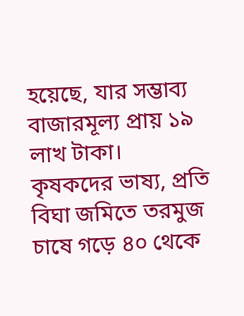হয়েছে, যার সম্ভাব্য বাজারমূল্য প্রায় ১৯ লাখ টাকা।
কৃষকদের ভাষ্য, প্রতি বিঘা জমিতে তরমুজ চাষে গড়ে ৪০ থেকে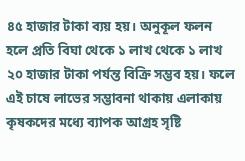৪৫ হাজার টাকা ব্যয় হয়। অনুকূল ফলন হলে প্রতি বিঘা থেকে ১ লাখ থেকে ১ লাখ ২০ হাজার টাকা পর্যন্ত বিক্রি সম্ভব হয়। ফলে এই চাষে লাভের সম্ভাবনা থাকায় এলাকায় কৃষকদের মধ্যে ব্যাপক আগ্রহ সৃষ্টি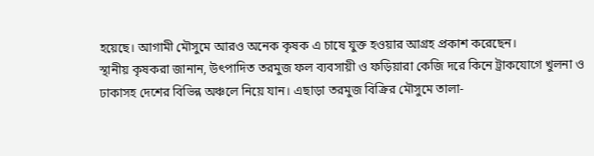হয়েছে। আগামী মৌসুমে আরও অনেক কৃষক এ চাষে যুক্ত হওয়ার আগ্রহ প্রকাশ করেছেন।
স্থানীয় কৃষকরা জানান, উৎপাদিত তরমুজ ফল ব্যবসায়ী ও ফড়িয়ারা কেজি দরে কিনে ট্রাকযোগে খুলনা ও ঢাকাসহ দেশের বিভিন্ন অঞ্চলে নিয়ে যান। এছাড়া তরমুজ বিক্রির মৌসুমে তালা-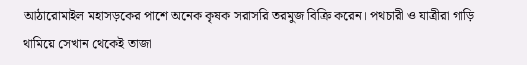আঠারোমাইল মহাসড়কের পাশে অনেক কৃষক সরাসরি তরমুজ বিক্রি করেন। পথচারী ও যাত্রীরা গাড়ি থামিয়ে সেখান থেকেই তাজা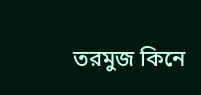তরমুজ কিনে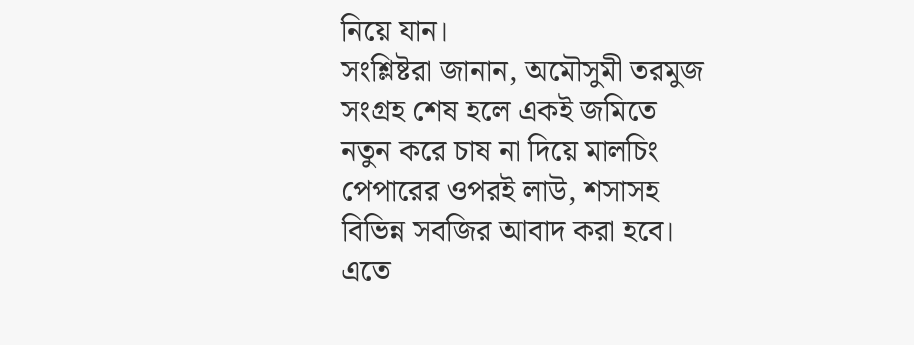নিয়ে যান।
সংশ্লিষ্টরা জানান, অমৌসুমী তরমুজ সংগ্রহ শেষ হলে একই জমিতে নতুন করে চাষ না দিয়ে মালচিং পেপারের ওপরই লাউ, শসাসহ বিভিন্ন সবজির আবাদ করা হবে। এতে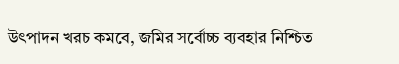উৎপাদন খরচ কমবে, জমির সর্বোচ্চ ব্যবহার নিশ্চিত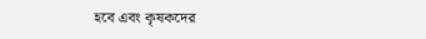হবে এবং কৃষকদের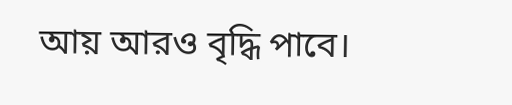আয় আরও বৃদ্ধি পাবে।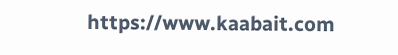https://www.kaabait.com